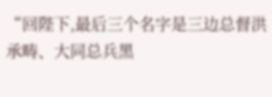“回陛下,最后三个名字是三边总督洪承畴、大同总兵黑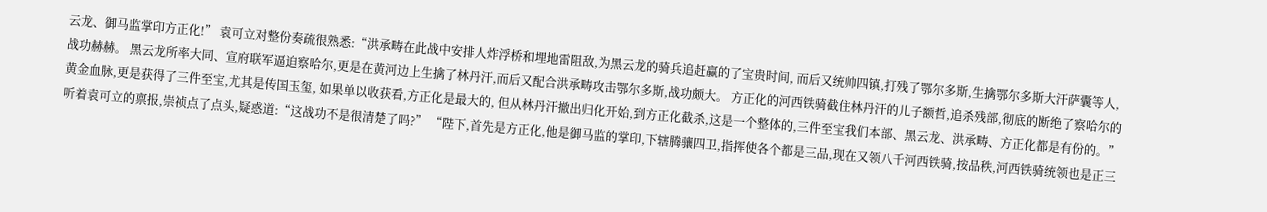云龙、御马监掌印方正化!” 袁可立对整份奏疏很熟悉:“洪承畴在此战中安排人炸浮桥和埋地雷阻敌,为黑云龙的骑兵追赶赢的了宝贵时间, 而后又统帅四镇,打残了鄂尔多斯,生擒鄂尔多斯大汗萨囊等人,战功赫赫。 黑云龙所率大同、宣府联军逼迫察哈尔,更是在黄河边上生擒了林丹汗,而后又配合洪承畴攻击鄂尔多斯,战功颇大。 方正化的河西铁骑截住林丹汗的儿子额哲,追杀残部,彻底的断绝了察哈尔的黄金血脉,更是获得了三件至宝,尤其是传国玉玺, 如果单以收获看,方正化是最大的, 但从林丹汗撤出归化开始,到方正化截杀,这是一个整体的,三件至宝我们本部、黑云龙、洪承畴、方正化都是有份的。” 听着袁可立的禀报,崇祯点了点头,疑惑道:“这战功不是很清楚了吗?” “陛下,首先是方正化,他是御马监的掌印,下辖腾骧四卫,指挥使各个都是三品,现在又领八千河西铁骑,按品秩,河西铁骑统领也是正三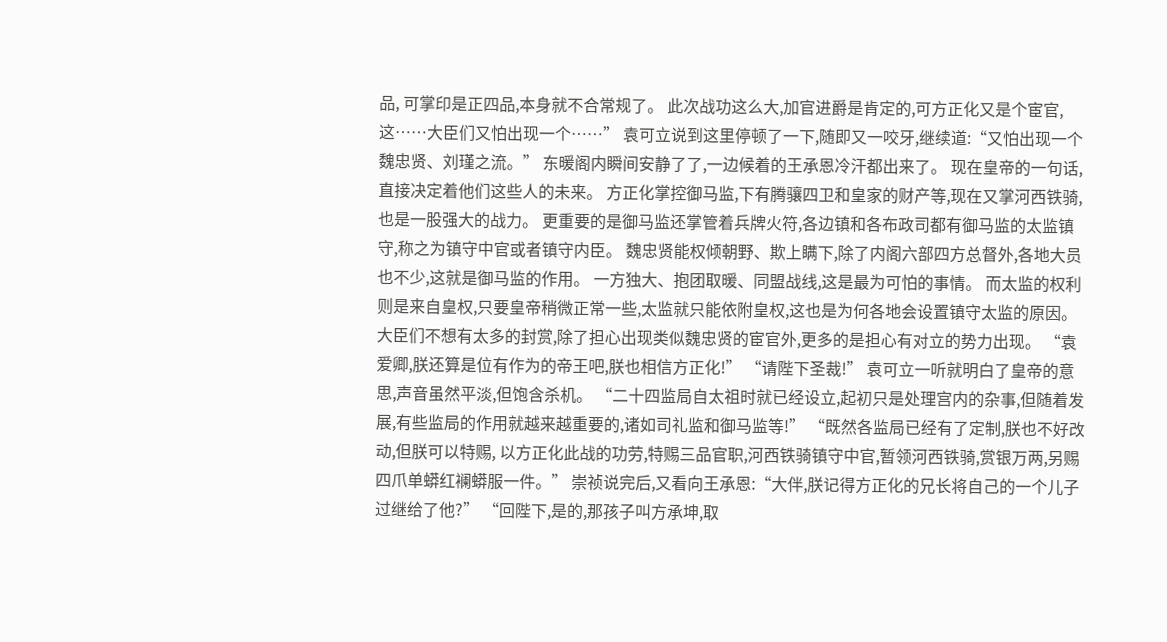品, 可掌印是正四品,本身就不合常规了。 此次战功这么大,加官进爵是肯定的,可方正化又是个宦官,这……大臣们又怕出现一个……” 袁可立说到这里停顿了一下,随即又一咬牙,继续道:“又怕出现一个魏忠贤、刘瑾之流。” 东暖阁内瞬间安静了了,一边候着的王承恩冷汗都出来了。 现在皇帝的一句话,直接决定着他们这些人的未来。 方正化掌控御马监,下有腾骧四卫和皇家的财产等,现在又掌河西铁骑,也是一股强大的战力。 更重要的是御马监还掌管着兵牌火符,各边镇和各布政司都有御马监的太监镇守,称之为镇守中官或者镇守内臣。 魏忠贤能权倾朝野、欺上瞒下,除了内阁六部四方总督外,各地大员也不少,这就是御马监的作用。 一方独大、抱团取暖、同盟战线,这是最为可怕的事情。 而太监的权利则是来自皇权,只要皇帝稍微正常一些,太监就只能依附皇权,这也是为何各地会设置镇守太监的原因。 大臣们不想有太多的封赏,除了担心出现类似魏忠贤的宦官外,更多的是担心有对立的势力出现。 “袁爱卿,朕还算是位有作为的帝王吧,朕也相信方正化!” “请陛下圣裁!” 袁可立一听就明白了皇帝的意思,声音虽然平淡,但饱含杀机。 “二十四监局自太祖时就已经设立,起初只是处理宫内的杂事,但随着发展,有些监局的作用就越来越重要的,诸如司礼监和御马监等!” “既然各监局已经有了定制,朕也不好改动,但朕可以特赐, 以方正化此战的功劳,特赐三品官职,河西铁骑镇守中官,暂领河西铁骑,赏银万两,另赐四爪单蟒红襕蟒服一件。” 崇祯说完后,又看向王承恩:“大伴,朕记得方正化的兄长将自己的一个儿子过继给了他?” “回陛下,是的,那孩子叫方承坤,取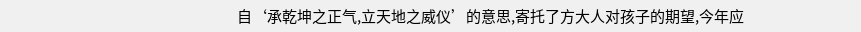自‘承乾坤之正气,立天地之威仪’的意思,寄托了方大人对孩子的期望,今年应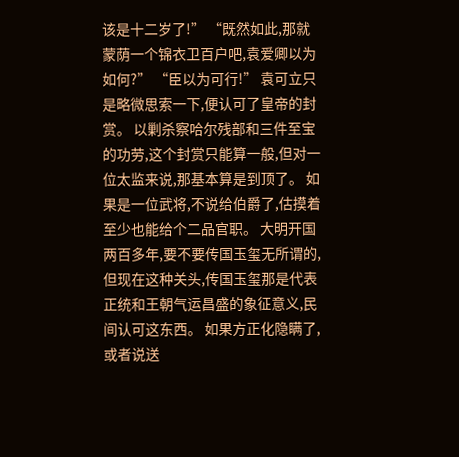该是十二岁了!” “既然如此,那就蒙荫一个锦衣卫百户吧,袁爱卿以为如何?” “臣以为可行!” 袁可立只是略微思索一下,便认可了皇帝的封赏。 以剿杀察哈尔残部和三件至宝的功劳,这个封赏只能算一般,但对一位太监来说,那基本算是到顶了。 如果是一位武将,不说给伯爵了,估摸着至少也能给个二品官职。 大明开国两百多年,要不要传国玉玺无所谓的,但现在这种关头,传国玉玺那是代表正统和王朝气运昌盛的象征意义,民间认可这东西。 如果方正化隐瞒了,或者说送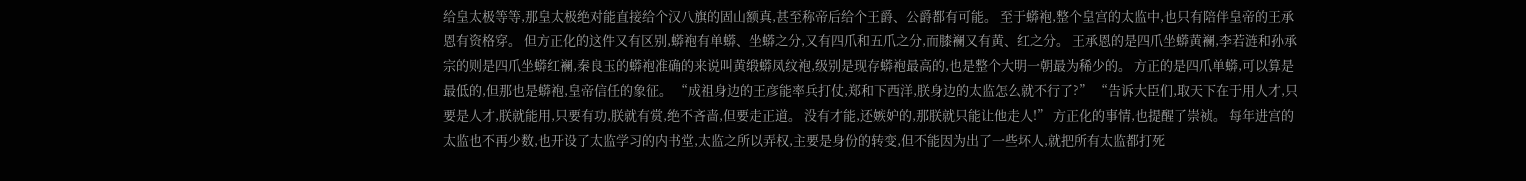给皇太极等等,那皇太极绝对能直接给个汉八旗的固山额真,甚至称帝后给个王爵、公爵都有可能。 至于蟒袍,整个皇宫的太监中,也只有陪伴皇帝的王承恩有资格穿。 但方正化的这件又有区别,蟒袍有单蟒、坐蟒之分,又有四爪和五爪之分,而膝襕又有黄、红之分。 王承恩的是四爪坐蟒黄襕,李若涟和孙承宗的则是四爪坐蟒红襕,秦良玉的蟒袍准确的来说叫黄缎蟒凤纹袍,级别是现存蟒袍最高的,也是整个大明一朝最为稀少的。 方正的是四爪单蟒,可以算是最低的,但那也是蟒袍,皇帝信任的象征。 “成祖身边的王彦能率兵打仗,郑和下西洋,朕身边的太监怎么就不行了?” “告诉大臣们,取天下在于用人才,只要是人才,朕就能用,只要有功,朕就有赏,绝不吝啬,但要走正道。 没有才能,还嫉妒的,那朕就只能让他走人!” 方正化的事情,也提醒了崇祯。 每年进宫的太监也不再少数,也开设了太监学习的内书堂,太监之所以弄权,主要是身份的转变,但不能因为出了一些坏人,就把所有太监都打死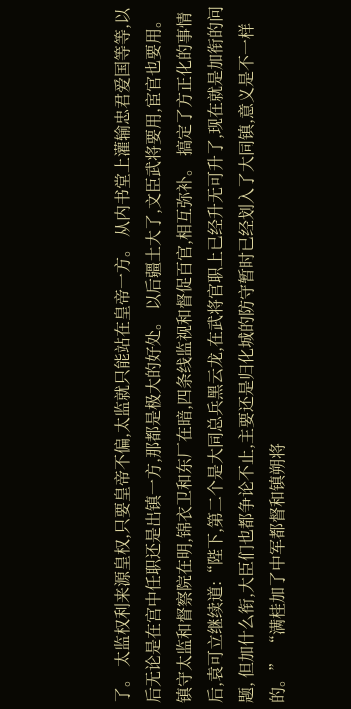了。 太监权利来源皇权,只要皇帝不偏,太监就只能站在皇帝一方。 从内书堂上灌输忠君爱国等等,以后无论是在宫中任职还是出镇一方,那都是极大的好处。 以后疆土大了,文臣武将要用,宦官也要用。 镇守太监和督察院在明,锦衣卫和东厂在暗,四条线监视和督促百官,相互弥补。 搞定了方正化的事情后,袁可立继续道:“陛下,第二个是大同总兵黑云龙,在武将官职上已经升无可升了,现在就是加衔的问题, 但加什么衔,大臣们也都争论不止,主要还是归化城的防守暂时已经划入了大同镇,意义是不一样的。” “满桂加了中军都督和镇朔将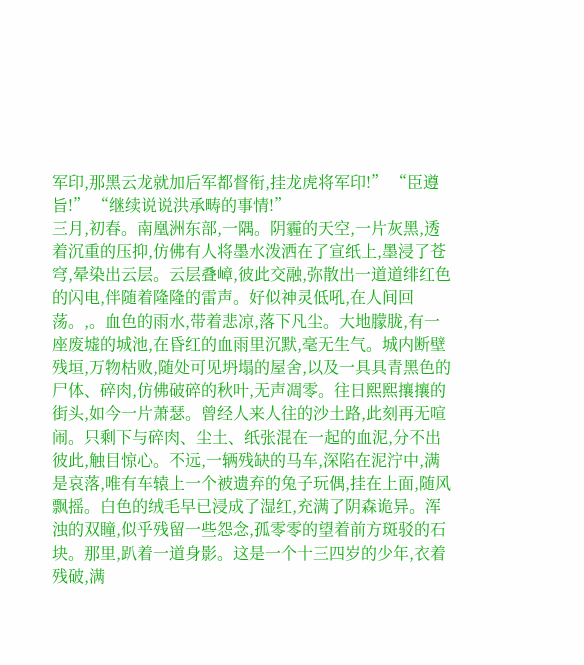军印,那黑云龙就加后军都督衔,挂龙虎将军印!” “臣遵旨!” “继续说说洪承畴的事情!”
三月,初春。南凰洲东部,一隅。阴霾的天空,一片灰黑,透着沉重的压抑,仿佛有人将墨水泼洒在了宣纸上,墨浸了苍穹,晕染出云层。云层叠嶂,彼此交融,弥散出一道道绯红色的闪电,伴随着隆隆的雷声。好似神灵低吼,在人间回荡。,。血色的雨水,带着悲凉,落下凡尘。大地朦胧,有一座废墟的城池,在昏红的血雨里沉默,毫无生气。城内断壁残垣,万物枯败,随处可见坍塌的屋舍,以及一具具青黑色的尸体、碎肉,仿佛破碎的秋叶,无声凋零。往日熙熙攘攘的街头,如今一片萧瑟。曾经人来人往的沙土路,此刻再无喧闹。只剩下与碎肉、尘土、纸张混在一起的血泥,分不出彼此,触目惊心。不远,一辆残缺的马车,深陷在泥泞中,满是哀落,唯有车辕上一个被遗弃的兔子玩偶,挂在上面,随风飘摇。白色的绒毛早已浸成了湿红,充满了阴森诡异。浑浊的双瞳,似乎残留一些怨念,孤零零的望着前方斑驳的石块。那里,趴着一道身影。这是一个十三四岁的少年,衣着残破,满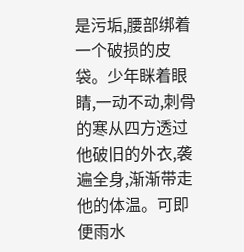是污垢,腰部绑着一个破损的皮袋。少年眯着眼睛,一动不动,刺骨的寒从四方透过他破旧的外衣,袭遍全身,渐渐带走他的体温。可即便雨水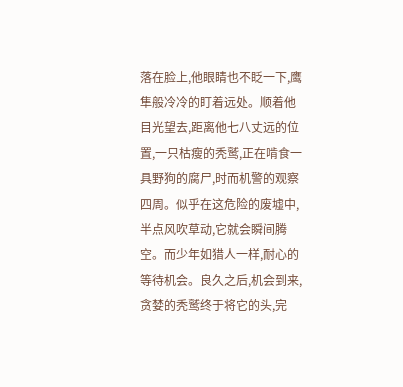落在脸上,他眼睛也不眨一下,鹰隼般冷冷的盯着远处。顺着他目光望去,距离他七八丈远的位置,一只枯瘦的秃鹫,正在啃食一具野狗的腐尸,时而机警的观察四周。似乎在这危险的废墟中,半点风吹草动,它就会瞬间腾空。而少年如猎人一样,耐心的等待机会。良久之后,机会到来,贪婪的秃鹫终于将它的头,完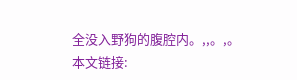全没入野狗的腹腔内。,,。,。
本文链接: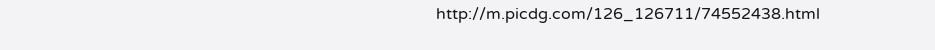http://m.picdg.com/126_126711/74552438.html